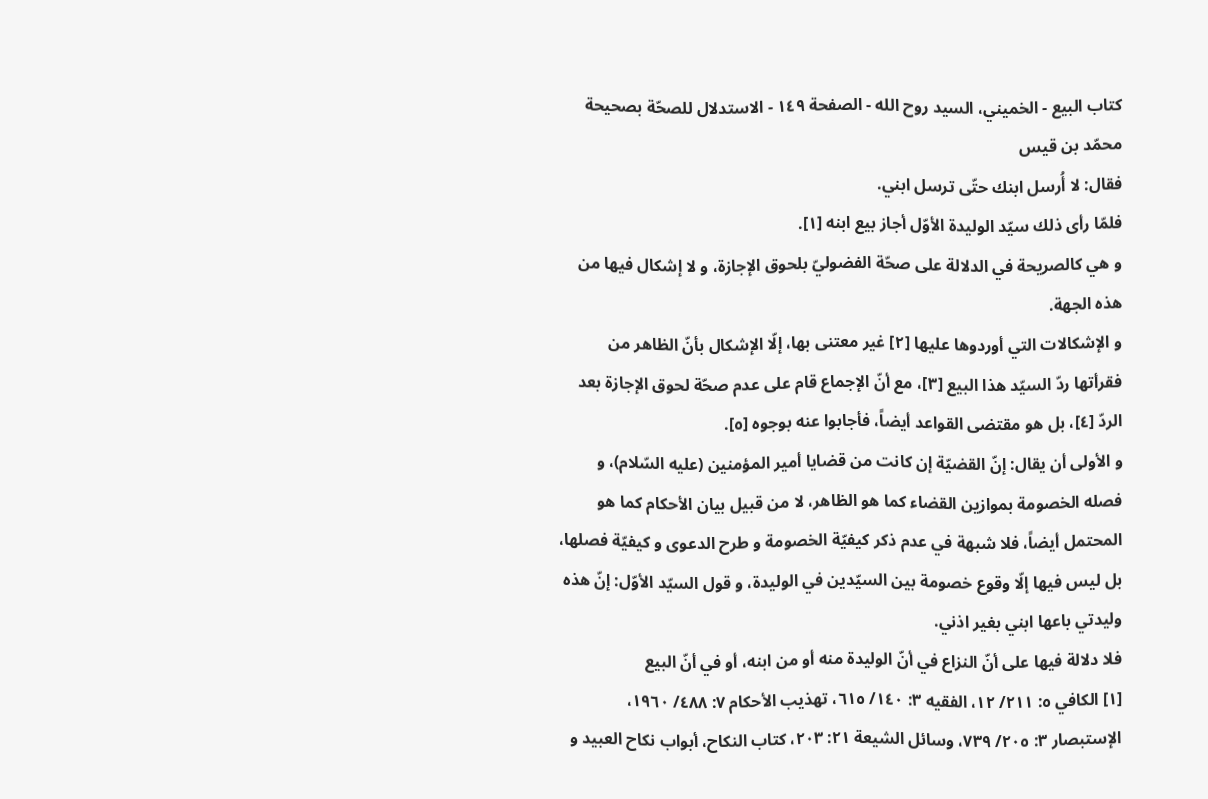كتاب البيع - الخميني، السيد روح الله - الصفحة ١٤٩ - الاستدلال للصحّة بصحيحة محمّد بن قيس
فقال: لا أُرسل ابنك حتّى ترسل ابني.
فلمّا رأى ذلك سيّد الوليدة الأوّل أجاز بيع ابنه [١].
و هي كالصريحة في الدلالة على صحّة الفضوليّ بلحوق الإجازة، و لا إشكال فيها من هذه الجهة.
و الإشكالات التي أوردوها عليها [٢] غير معتنى بها، إلّا الإشكال بأنّ الظاهر من فقرأتها ردّ السيّد هذا البيع [٣]، مع أنّ الإجماع قام على عدم صحّة لحوق الإجازة بعد الردّ [٤]، بل هو مقتضى القواعد أيضاً، فأجابوا عنه بوجوه [٥].
و الأولى أن يقال: إنّ القضيّة إن كانت من قضايا أمير المؤمنين (عليه السّلام)، و فصله الخصومة بموازين القضاء كما هو الظاهر، لا من قبيل بيان الأحكام كما هو المحتمل أيضاً، فلا شبهة في عدم ذكر كيفيّة الخصومة و طرح الدعوى و كيفيّة فصلها، بل ليس فيها إلّا وقوع خصومة بين السيّدين في الوليدة، و قول السيّد الأوّل: إنّ هذه وليدتي باعها ابني بغير اذني.
فلا دلالة فيها على أنّ النزاع في أنّ الوليدة منه أو من ابنه، أو في أنّ البيع
[١] الكافي ٥: ٢١١/ ١٢، الفقيه ٣: ١٤٠/ ٦١٥، تهذيب الأحكام ٧: ٤٨٨/ ١٩٦٠، الإستبصار ٣: ٢٠٥/ ٧٣٩، وسائل الشيعة ٢١: ٢٠٣، كتاب النكاح، أبواب نكاح العبيد و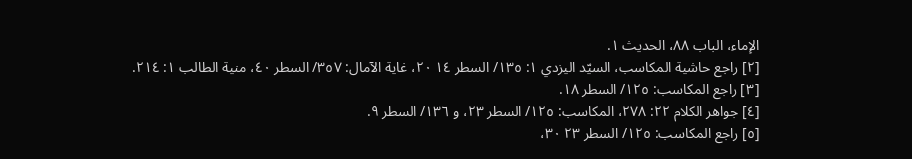الإماء، الباب ٨٨، الحديث ١.
[٢] راجع حاشية المكاسب، السيّد اليزدي ١: ١٣٥/ السطر ١٤ ٢٠، غاية الآمال: ٣٥٧/ السطر ٤٠، منية الطالب ١: ٢١٤.
[٣] راجع المكاسب: ١٢٥/ السطر ١٨.
[٤] جواهر الكلام ٢٢: ٢٧٨، المكاسب: ١٢٥/ السطر ٢٣، و ١٣٦/ السطر ٩.
[٥] راجع المكاسب: ١٢٥/ السطر ٢٣ ٣٠،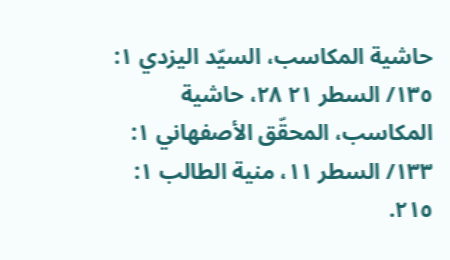حاشية المكاسب، السيّد اليزدي ١: ١٣٥/ السطر ٢١ ٢٨، حاشية المكاسب، المحقّق الأصفهاني ١: ١٣٣/ السطر ١١، منية الطالب ١: ٢١٥.